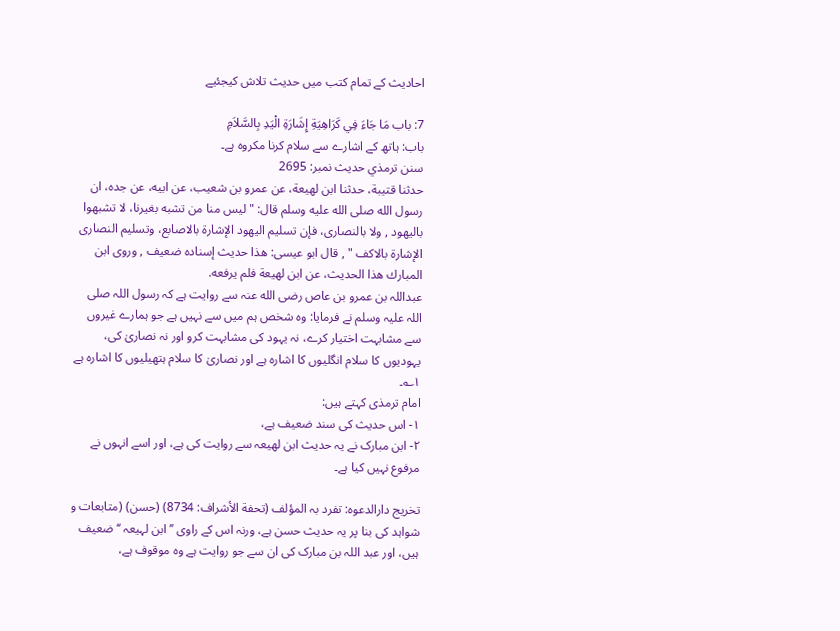احادیث کے تمام کتب میں حدیث تلاش کیجئیے

7: باب مَا جَاءَ فِي كَرَاهِيَةِ إِشَارَةِ الْيَدِ بِالسَّلاَمِ
باب: ہاتھ کے اشارے سے سلام کرنا مکروہ ہے۔
سنن ترمذي حدیث نمبر: 2695
حدثنا قتيبة، حدثنا ابن لهيعة، عن عمرو بن شعيب، عن ابيه، عن جده، ان رسول الله صلى الله عليه وسلم قال: " ليس منا من تشبه بغيرنا، لا تشبهوا باليهود , ولا بالنصارى، فإن تسليم اليهود الإشارة بالاصابع، وتسليم النصارى الإشارة بالاكف " , قال ابو عيسى: هذا حديث إسناده ضعيف , وروى ابن المبارك هذا الحديث، عن ابن لهيعة فلم يرفعه.
عبداللہ بن عمرو بن عاص رضی الله عنہ سے روایت ہے کہ رسول اللہ صلی اللہ علیہ وسلم نے فرمایا: وہ شخص ہم میں سے نہیں ہے جو ہمارے غیروں سے مشابہت اختیار کرے، نہ یہود کی مشابہت کرو اور نہ نصاریٰ کی، یہودیوں کا سلام انگلیوں کا اشارہ ہے اور نصاریٰ کا سلام ہتھیلیوں کا اشارہ ہے ۱؎۔
امام ترمذی کہتے ہیں:
۱- اس حدیث کی سند ضعیف ہے،
۲- ابن مبارک نے یہ حدیث ابن لھیعہ سے روایت کی ہے، اور اسے انہوں نے مرفوع نہیں کیا ہے۔

تخریج دارالدعوہ: تفرد بہ المؤلف (تحفة الأشراف: 8734) (حسن) (متابعات و شواہد کی بنا پر یہ حدیث حسن ہے، ورنہ اس کے راوی ’’ ابن لہیعہ ‘‘ ضعیف ہیں، اور عبد اللہ بن مبارک کی ان سے جو روایت ہے وہ موقوف ہے،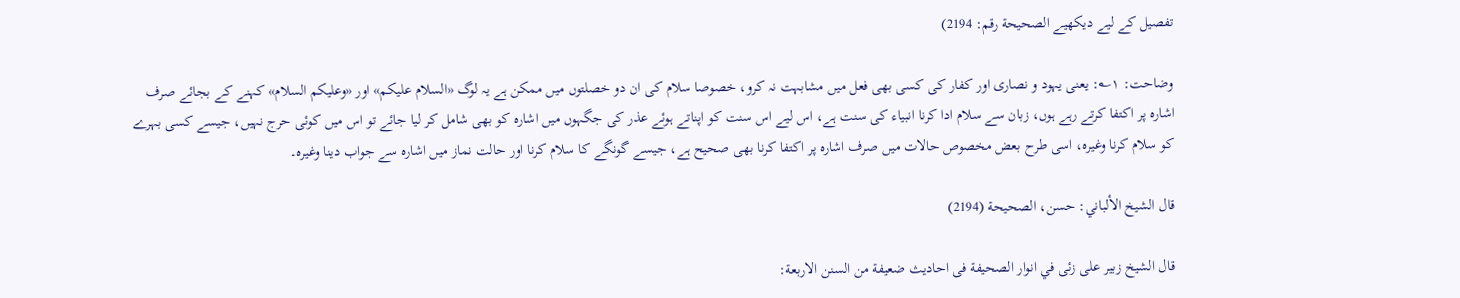تفصیل کے لیے دیکھیے الصحیحة رقم: 2194)

وضاحت: ۱؎: یعنی یہود و نصاری اور کفار کی کسی بھی فعل میں مشابہت نہ کرو، خصوصا سلام کی ان دو خصلتوں میں ممکن ہے یہ لوگ «السلام عليكم» اور «وعليكم السلام» کہنے کے بجائے صرف اشارہ پر اکتفا کرتے رہے ہوں، زبان سے سلام ادا کرنا انبیاء کی سنت ہے، اس لیے اس سنت کو اپناتے ہوئے عذر کی جگہوں میں اشارہ کو بھی شامل کر لیا جائے تو اس میں کوئی حرج نہیں، جیسے کسی بہرے کو سلام کرنا وغیرہ، اسی طرح بعض مخصوص حالات میں صرف اشارہ پر اکتفا کرنا بھی صحیح ہے، جیسے گونگے کا سلام کرنا اور حالت نماز میں اشارہ سے جواب دینا وغیرہ۔

قال الشيخ الألباني: حسن، الصحيحة (2194)

قال الشيخ زبیر علی زئی في انوار الصحیفة فی احادیث ضعیفة من السنن الاربعة: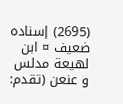(2695) إسناده ضعيف ¤ ابن لهيعة مدلس و عنعن (تقدم: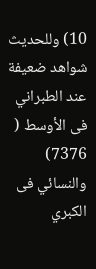10) وللحديث شواهد ضعيفة عند الطبراني فى الأوسط ( 7376) والنسائي فى الكبري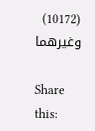(10172) وغيرهما

Share this: